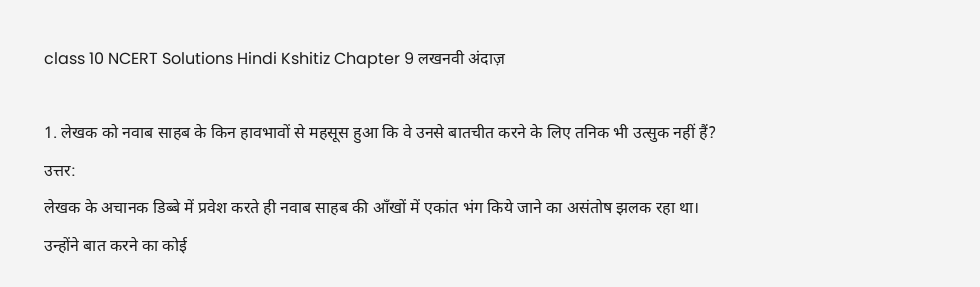class 10 NCERT Solutions Hindi Kshitiz Chapter 9 लखनवी अंदाज़

1. लेखक को नवाब साहब के किन हावभावों से महसूस हुआ कि वे उनसे बातचीत करने के लिए तनिक भी उत्सुक नहीं हैं?
उत्तर:
लेखक के अचानक डिब्बे में प्रवेश करते ही नवाब साहब की आँखों में एकांत भंग किये जाने का असंतोष झलक रहा था। उन्होंने बात करने का कोई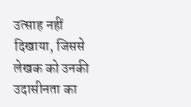उत्साह नहीं दिखाया, जिससे लेखक को उनकी उदासीनता का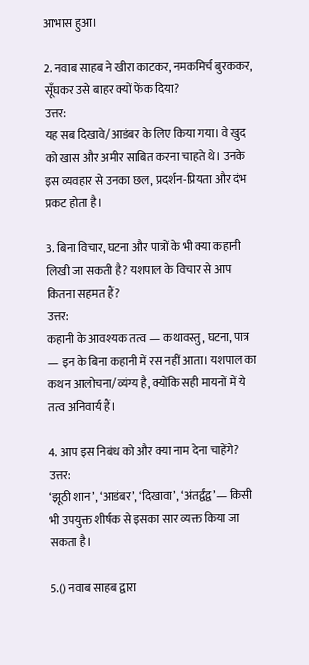आभास हुआ।

2. नवाब साहब ने खीरा काटकर, नमकमिर्च बुरककर, सूँघकर उसे बाहर क्यों फेंक दिया?
उत्तर:
यह सब दिखावे/आडंबर के लिए किया गया। वे खुद को खास और अमीर साबित करना चाहते थे। उनके इस व्यवहार से उनका छल, प्रदर्शन-प्रियता और दंभ प्रकट होता है।

3. बिना विचार, घटना और पात्रों के भी क्या कहानी लिखी जा सकती है? यशपाल के विचार से आप कितना सहमत हैं?
उत्तर:
कहानी के आवश्यक तत्व — कथावस्तु, घटना, पात्र — इन के बिना कहानी में रस नहीं आता। यशपाल का कथन आलोचना/व्यंग्य है, क्योंकि सही मायनों में ये तत्व अनिवार्य हैं।

4. आप इस निबंध को और क्या नाम देना चाहेंगे?
उत्तर:
‘झूठी शान’, ‘आडंबर’, ‘दिखावा’, ‘अंतर्द्वंद्व’— किसी भी उपयुक्त शीर्षक से इसका सार व्यक्त किया जा सकता है।

5.() नवाब साहब द्वारा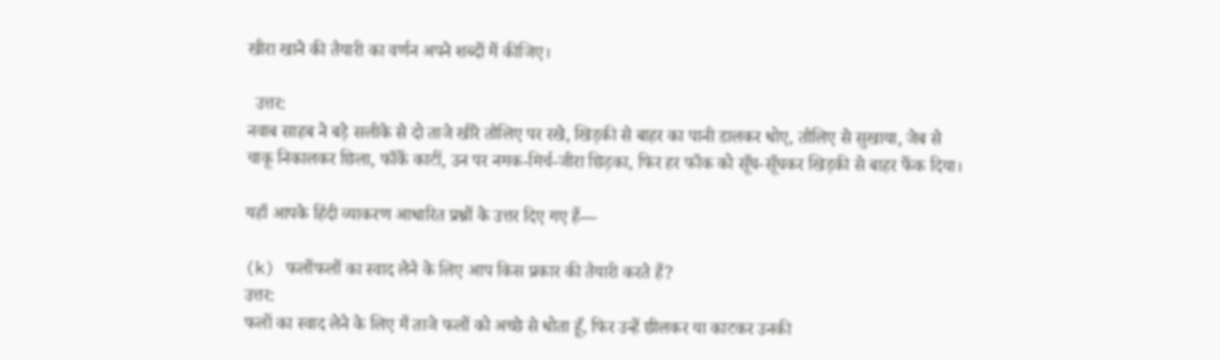खीरा खाने की तैयारी का वर्णन अपने शब्दों में कीजिए।

  उत्तर:
नवाब साहब ने बड़े सलीके से दो ताजे खीरे तौलिए पर रखे, खिड़की से बाहर का पानी डालकर धोए, तौलिए से सुखाया, जेब से चाकू निकालकर छिला, फाँकें काटीं, उन पर नमक-मिर्च-जीरा छिड़का, फिर हर फाँक को सूँघ-सूँघकर खिड़की से बाहर फेंक दिया।

यहाँ आपके हिंदी व्याकरण आधारित प्रश्नों के उत्तर दिए गए हैं—

(k) फलोंफलों का स्वाद लेने के लिए आप किस प्रकार की तैयारी करते हैं?
उत्तर:
फलों का स्वाद लेने के लिए मैं ताजे फलों को अच्छे से धोता हूँ, फिर उन्हें छीलकर या काटकर उनकी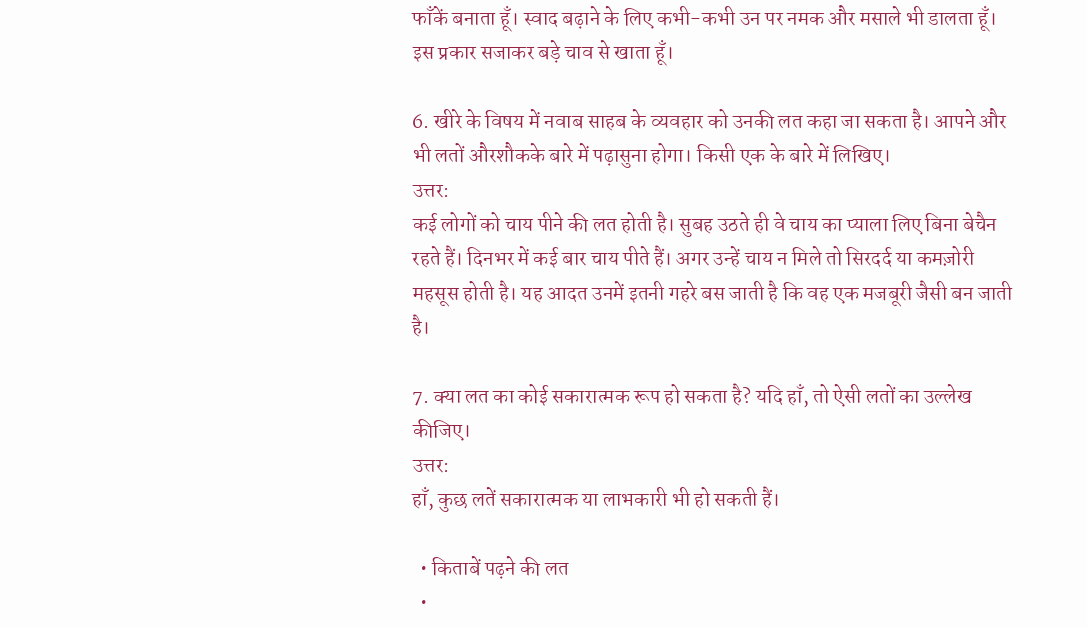फाँकें बनाता हूँ। स्वाद बढ़ाने के लिए कभी-कभी उन पर नमक और मसाले भी डालता हूँ। इस प्रकार सजाकर बड़े चाव से खाता हूँ।

6. खीरे के विषय में नवाब साहब के व्यवहार को उनकी लत कहा जा सकता है। आपने और भी लतों औरशौकके बारे में पढ़ासुना होगा। किसी एक के बारे में लिखिए।
उत्तर:
कई लोगों को चाय पीने की लत होती है। सुबह उठते ही वे चाय का प्याला लिए बिना बेचैन रहते हैं। दिनभर में कई बार चाय पीते हैं। अगर उन्हें चाय न मिले तो सिरदर्द या कमज़ोरी महसूस होती है। यह आदत उनमें इतनी गहरे बस जाती है कि वह एक मजबूरी जैसी बन जाती है।

7. क्या लत का कोई सकारात्मक रूप हो सकता है? यदि हाँ, तो ऐसी लतों का उल्लेख कीजिए।
उत्तर:
हाँ, कुछ लतें सकारात्मक या लाभकारी भी हो सकती हैं।

  • किताबें पढ़ने की लत
  •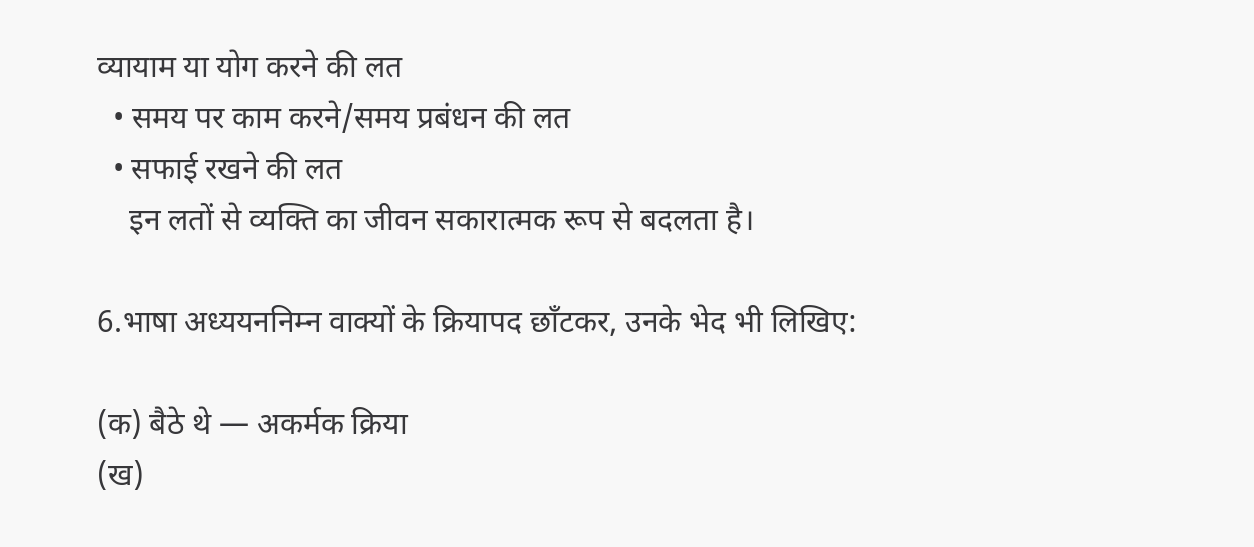व्यायाम या योग करने की लत
  • समय पर काम करने/समय प्रबंधन की लत
  • सफाई रखने की लत
    इन लतों से व्यक्ति का जीवन सकारात्मक रूप से बदलता है।

6.भाषा अध्ययननिम्न वाक्यों के क्रियापद छाँटकर, उनके भेद भी लिखिए:

(क) बैठे थे — अकर्मक क्रिया
(ख)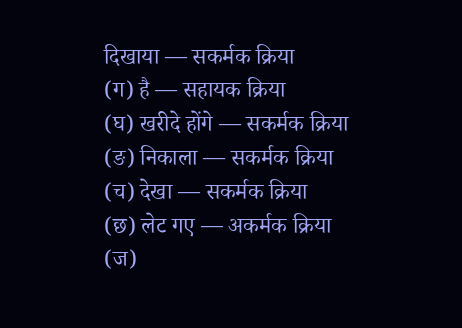दिखाया — सकर्मक क्रिया
(ग) है — सहायक क्रिया
(घ) खरीदे होंगे — सकर्मक क्रिया
(ङ) निकाला — सकर्मक क्रिया
(च) देखा — सकर्मक क्रिया
(छ) लेट गए — अकर्मक क्रिया
(ज)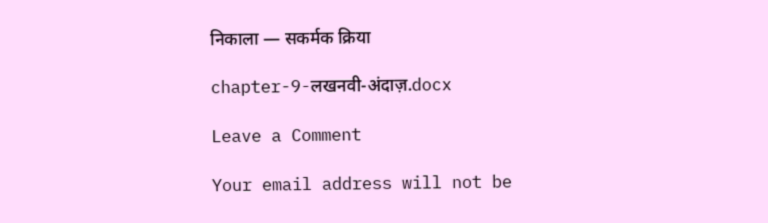निकाला — सकर्मक क्रिया

chapter-9-लखनवी-अंदाज़.docx

Leave a Comment

Your email address will not be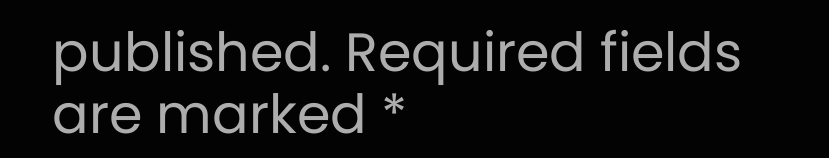published. Required fields are marked *